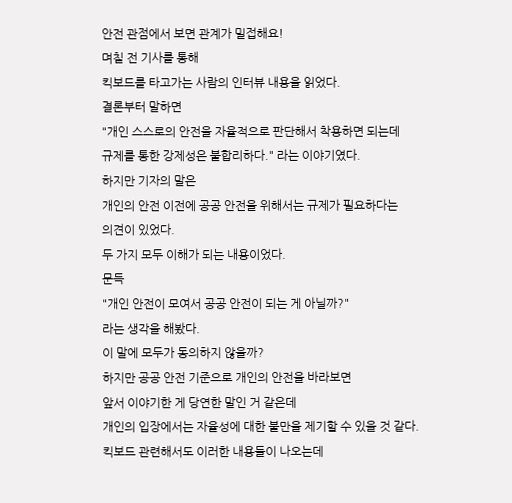안전 관점에서 보면 관계가 밀접해요!
며칠 전 기사를 통해
킥보드를 타고가는 사람의 인터뷰 내용을 읽었다.
결론부터 말하면
"개인 스스로의 안전을 자율적으로 판단해서 착용하면 되는데
규제를 통한 강제성은 불합리하다." 라는 이야기였다.
하지만 기자의 말은
개인의 안전 이전에 공공 안전을 위해서는 규제가 필요하다는
의견이 있었다.
두 가지 모두 이해가 되는 내용이었다.
문득
"개인 안전이 모여서 공공 안전이 되는 게 아닐까?"
라는 생각을 해봤다.
이 말에 모두가 동의하지 않을까?
하지만 공공 안전 기준으로 개인의 안전을 바라보면
앞서 이야기한 게 당연한 말인 거 같은데
개인의 입장에서는 자율성에 대한 불만을 제기할 수 있을 것 같다.
킥보드 관련해서도 이러한 내용들이 나오는데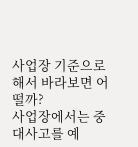사업장 기준으로 해서 바라보면 어떨까?
사업장에서는 중대사고를 예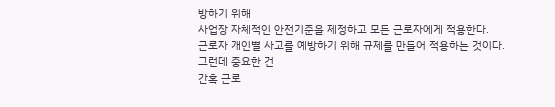방하기 위해
사업장 자체적인 안전기준을 제정하고 모든 근로자에게 적용한다.
근로자 개인별 사고를 예방하기 위해 규제를 만들어 적용하는 것이다.
그런데 중요한 건
간혹 근로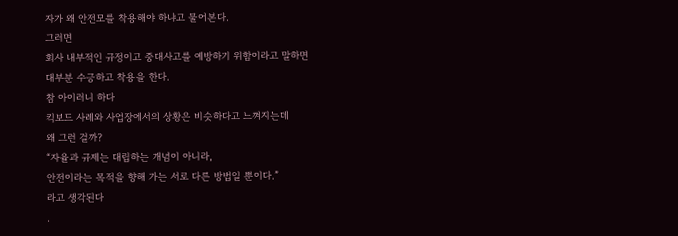자가 왜 안전모를 착용해야 하냐고 물어본다.
그러면
회사 내부적인 규정이고 중대사고를 예방하기 위함이라고 말하면
대부분 수긍하고 착용을 한다.
참 아이러니 하다
킥보드 사례와 사업장에서의 상황은 비슷하다고 느껴지는데
왜 그런 걸까?
“자율과 규제는 대립하는 개념이 아니라,
안전이라는 목적을 향해 가는 서로 다른 방법일 뿐이다.”
라고 생각된다
.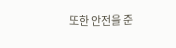또한 안전을 준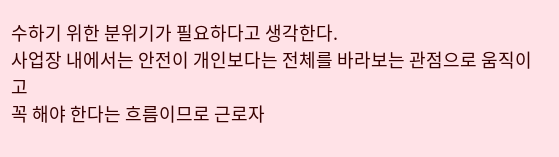수하기 위한 분위기가 필요하다고 생각한다.
사업장 내에서는 안전이 개인보다는 전체를 바라보는 관점으로 움직이고
꼭 해야 한다는 흐름이므로 근로자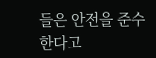들은 안전을 준수한다고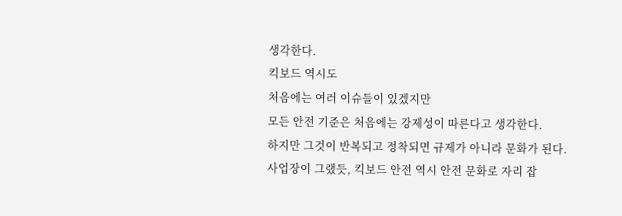생각한다.
킥보드 역시도
처음에는 여러 이슈들이 있겠지만
모든 안전 기준은 처음에는 강제성이 따른다고 생각한다.
하지만 그것이 반복되고 정착되면 규제가 아니라 문화가 된다.
사업장이 그랬듯, 킥보드 안전 역시 안전 문화로 자리 잡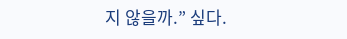지 않을까.” 싶다.